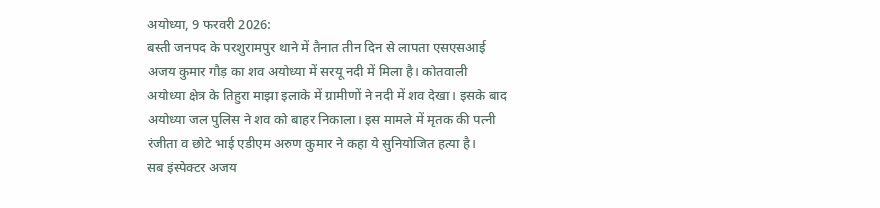अयोध्या, 9 फरवरी 2026:
बस्ती जनपद के परशुरामपुर थाने में तैनात तीन दिन से लापता एसएसआई अजय कुमार गौड़ का शव अयोध्या में सरयू नदी में मिला है। कोतवाली अयोध्या क्षेत्र के तिहुरा माझा इलाके में ग्रामीणों ने नदी में शव देखा। इसके बाद अयोध्या जल पुलिस ने शव को बाहर निकाला। इस मामले में मृतक की पत्नी रंजीता व छोटे भाई एडीएम अरुण कुमार ने कहा ये सुनियोजित हत्या है।
सब इंस्पेक्टर अजय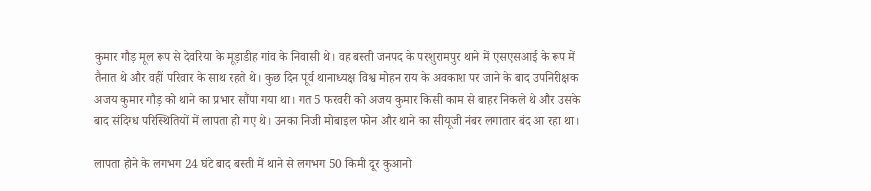कुमार गौड़ मूल रूप से देवरिया के मूड़ाडीह गांव के निवासी थे। वह बस्ती जनपद के परशुरामपुर थाने में एसएसआई के रूप में तैनात थे और वहीं परिवार के साथ रहते थे। कुछ दिन पूर्व थानाध्यक्ष विश्व मोहन राय के अवकाश पर जाने के बाद उपनिरीक्षक अजय कुमार गौड़ को थाने का प्रभार सौंपा गया था। गत 5 फरवरी को अजय कुमार किसी काम से बाहर निकले थे और उसके बाद संदिग्ध परिस्थितियों में लापता हो गए थे। उनका निजी मोबाइल फोन और थाने का सीयूजी नंबर लगातार बंद आ रहा था।

लापता होने के लगभग 24 घंटे बाद बस्ती में थाने से लगभग 50 किमी दूर कुआनो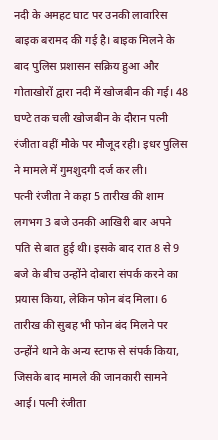नदी के अमहट घाट पर उनकी लावारिस बाइक बरामद की गई है। बाइक मिलने के बाद पुलिस प्रशासन सक्रिय हुआ और गोताखोरों द्वारा नदी में खोजबीन की गई। 48 घण्टे तक चली खोजबीन के दौरान पत्नी रंजीता वहीं मौके पर मौजूद रही। इधर पुलिस ने मामले में गुमशुदगी दर्ज कर ली।
पत्नी रंजीता ने कहा 5 तारीख की शाम लगभग 3 बजे उनकी आखिरी बार अपने पति से बात हुई थी। इसके बाद रात 8 से 9 बजे के बीच उन्होंने दोबारा संपर्क करने का प्रयास किया, लेकिन फोन बंद मिला। 6 तारीख की सुबह भी फोन बंद मिलने पर उन्होंने थाने के अन्य स्टाफ से संपर्क किया, जिसके बाद मामले की जानकारी सामने आई। पत्नी रंजीता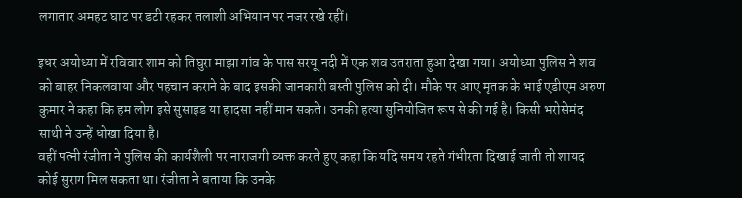लगातार अमहट घाट पर डटी रहकर तलाशी अभियान पर नजर रखे रहीं।

इधर अयोध्या में रविवार शाम को तिघुरा माझा गांव के पास सरयू नदी में एक शव उतराता हुआ देखा गया। अयोध्या पुलिस ने शव को बाहर निकलवाया और पहचान कराने के बाद इसकी जानकारी बस्ती पुलिस को दी। मौके पर आए मृतक के भाई एडीएम अरुण कुमार ने कहा कि हम लोग इसे सुसाइड या हादसा नहीं मान सकते। उनकी हत्या सुनियोजित रूप से की गई है। किसी भरोसेमंद साथी ने उन्हें धोखा दिया है।
वहीं पत्नी रंजीता ने पुलिस की कार्यशैली पर नाराजगी व्यक्त करते हुए कहा कि यदि समय रहते गंभीरता दिखाई जाती तो शायद कोई सुराग मिल सकता था। रंजीता ने बताया कि उनके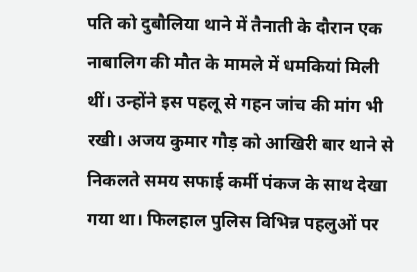पति को दुबौलिया थाने में तैनाती के दौरान एक नाबालिग की मौत के मामले में धमकियां मिली थीं। उन्होंने इस पहलू से गहन जांच की मांग भी रखी। अजय कुमार गौड़ को आखिरी बार थाने से निकलते समय सफाई कर्मी पंकज के साथ देखा गया था। फिलहाल पुलिस विभिन्न पहलुओं पर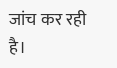जांच कर रही है।